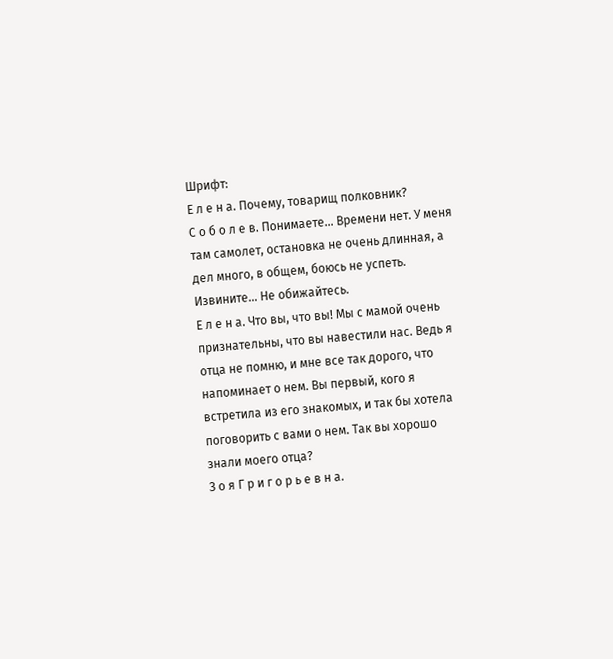Шрифт:
Е л е н а. Почему, товарищ полковник?
С о б о л е в. Понимаете… Времени нет. У меня там самолет, остановка не очень длинная, а дел много, в общем, боюсь не успеть. Извините… Не обижайтесь.
Е л е н а. Что вы, что вы! Мы с мамой очень признательны, что вы навестили нас. Ведь я отца не помню, и мне все так дорого, что напоминает о нем. Вы первый, кого я встретила из его знакомых, и так бы хотела поговорить с вами о нем. Так вы хорошо знали моего отца?
З о я Г р и г о р ь е в н а.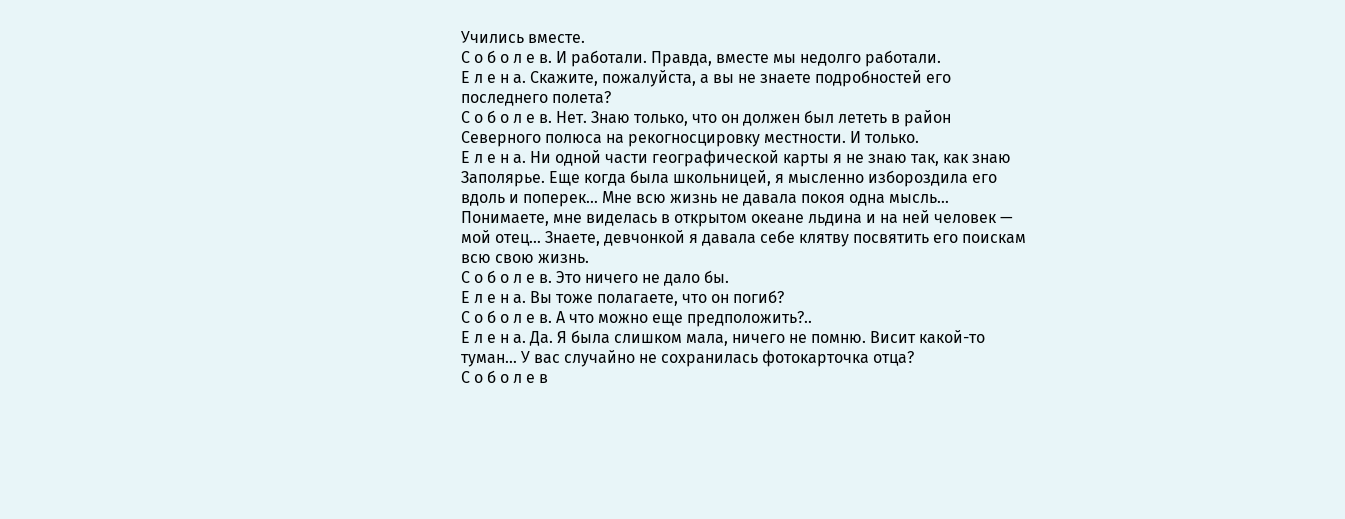Учились вместе.
С о б о л е в. И работали. Правда, вместе мы недолго работали.
Е л е н а. Скажите, пожалуйста, а вы не знаете подробностей его последнего полета?
С о б о л е в. Нет. Знаю только, что он должен был лететь в район Северного полюса на рекогносцировку местности. И только.
Е л е н а. Ни одной части географической карты я не знаю так, как знаю Заполярье. Еще когда была школьницей, я мысленно избороздила его вдоль и поперек… Мне всю жизнь не давала покоя одна мысль… Понимаете, мне виделась в открытом океане льдина и на ней человек — мой отец… Знаете, девчонкой я давала себе клятву посвятить его поискам всю свою жизнь.
С о б о л е в. Это ничего не дало бы.
Е л е н а. Вы тоже полагаете, что он погиб?
С о б о л е в. А что можно еще предположить?..
Е л е н а. Да. Я была слишком мала, ничего не помню. Висит какой-то туман… У вас случайно не сохранилась фотокарточка отца?
С о б о л е в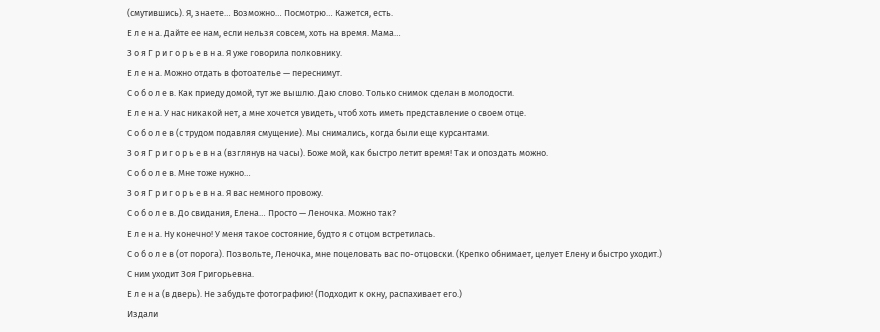(смутившись). Я, знаете… Возможно… Посмотрю… Кажется, есть.
Е л е н а. Дайте ее нам, если нельзя совсем, хоть на время. Мама…
З о я Г р и г о р ь е в н а. Я уже говорила полковнику.
Е л е н а. Можно отдать в фотоателье — переснимут.
С о б о л е в. Как приеду домой, тут же вышлю. Даю слово. Только снимок сделан в молодости.
Е л е н а. У нас никакой нет, а мне хочется увидеть, чтоб хоть иметь представление о своем отце.
С о б о л е в (с трудом подавляя смущение). Мы снимались, когда были еще курсантами.
З о я Г р и г о р ь е в н а (взглянув на часы). Боже мой, как быстро летит время! Так и опоздать можно.
С о б о л е в. Мне тоже нужно…
З о я Г р и г о р ь е в н а. Я вас немного провожу.
С о б о л е в. До свидания, Елена… Просто — Леночка. Можно так?
Е л е н а. Ну конечно! У меня такое состояние, будто я с отцом встретилась.
С о б о л е в (от порога). Позвольте, Леночка, мне поцеловать вас по-отцовски. (Крепко обнимает, целует Елену и быстро уходит.)
С ним уходит Зоя Григорьевна.
Е л е н а (в дверь). Не забудьте фотографию! (Подходит к окну, распахивает его.)
Издали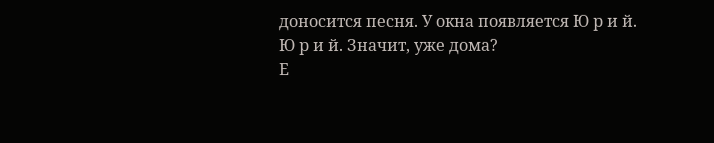доносится песня. У окна появляется Ю р и й.
Ю р и й. Значит, уже дома?
Е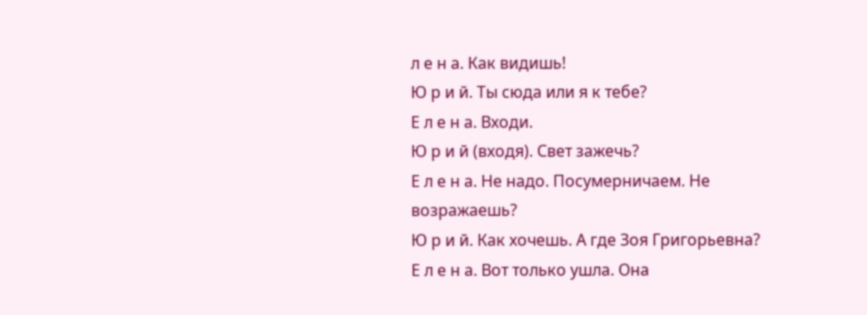л е н а. Как видишь!
Ю р и й. Ты сюда или я к тебе?
Е л е н а. Входи.
Ю р и й (входя). Свет зажечь?
Е л е н а. Не надо. Посумерничаем. Не возражаешь?
Ю р и й. Как хочешь. А где Зоя Григорьевна?
Е л е н а. Вот только ушла. Она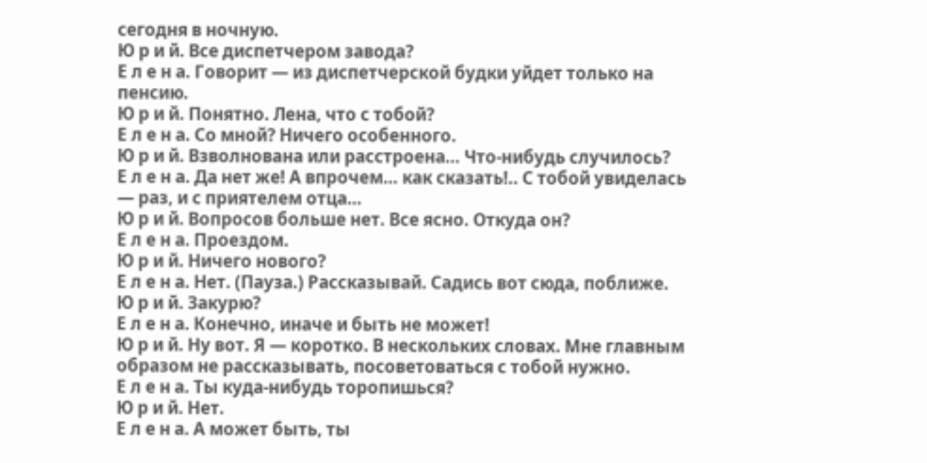сегодня в ночную.
Ю р и й. Все диспетчером завода?
Е л е н а. Говорит — из диспетчерской будки уйдет только на пенсию.
Ю р и й. Понятно. Лена, что с тобой?
Е л е н а. Со мной? Ничего особенного.
Ю р и й. Взволнована или расстроена… Что-нибудь случилось?
Е л е н а. Да нет же! А впрочем… как сказать!.. С тобой увиделась — раз, и с приятелем отца…
Ю р и й. Вопросов больше нет. Все ясно. Откуда он?
Е л е н а. Проездом.
Ю р и й. Ничего нового?
Е л е н а. Нет. (Пауза.) Рассказывай. Садись вот сюда, поближе.
Ю р и й. Закурю?
Е л е н а. Конечно, иначе и быть не может!
Ю р и й. Ну вот. Я — коротко. В нескольких словах. Мне главным образом не рассказывать, посоветоваться с тобой нужно.
Е л е н а. Ты куда-нибудь торопишься?
Ю р и й. Нет.
Е л е н а. А может быть, ты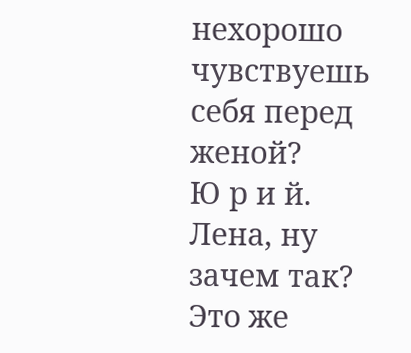нехорошо чувствуешь себя перед женой?
Ю р и й. Лена, ну зачем так? Это же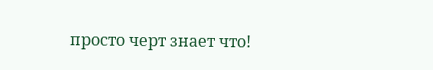просто черт знает что!